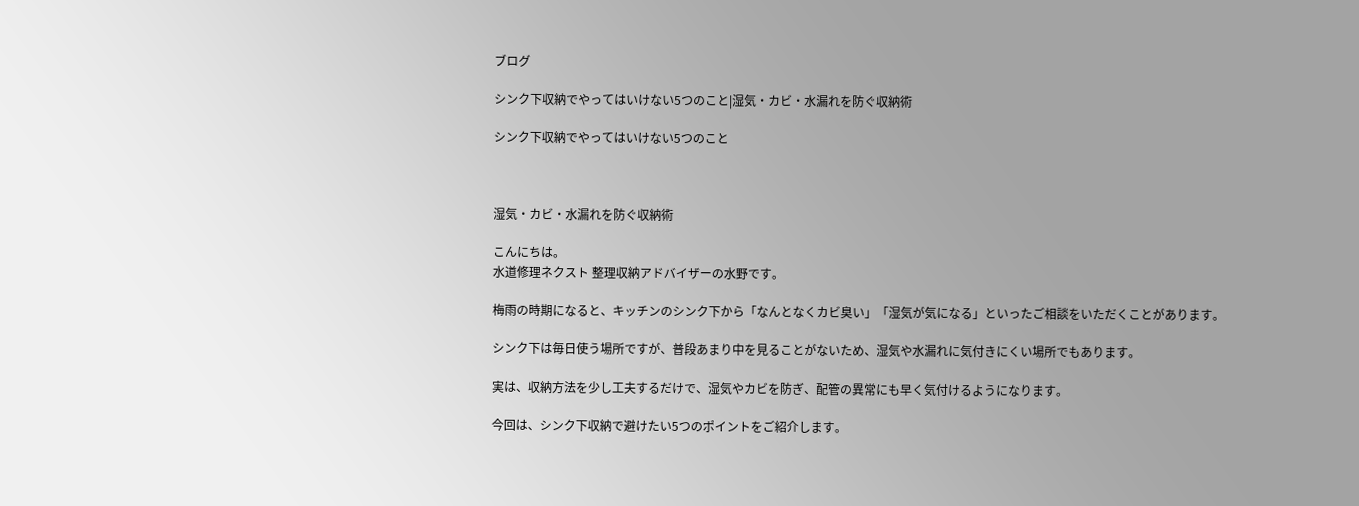ブログ

シンク下収納でやってはいけない5つのこと|湿気・カビ・水漏れを防ぐ収納術

シンク下収納でやってはいけない5つのこと



湿気・カビ・水漏れを防ぐ収納術

こんにちは。
水道修理ネクスト 整理収納アドバイザーの水野です。

梅雨の時期になると、キッチンのシンク下から「なんとなくカビ臭い」「湿気が気になる」といったご相談をいただくことがあります。

シンク下は毎日使う場所ですが、普段あまり中を見ることがないため、湿気や水漏れに気付きにくい場所でもあります。

実は、収納方法を少し工夫するだけで、湿気やカビを防ぎ、配管の異常にも早く気付けるようになります。

今回は、シンク下収納で避けたい5つのポイントをご紹介します。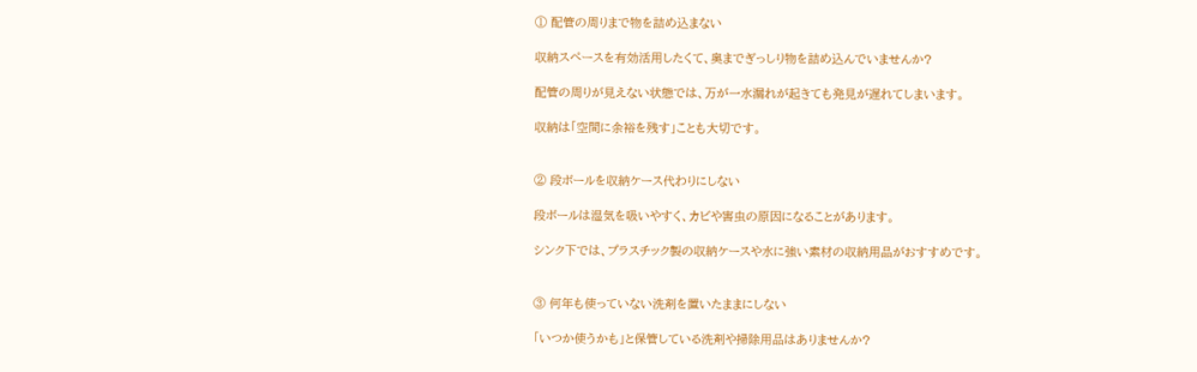① 配管の周りまで物を詰め込まない

収納スペースを有効活用したくて、奥までぎっしり物を詰め込んでいませんか?

配管の周りが見えない状態では、万が一水漏れが起きても発見が遅れてしまいます。

収納は「空間に余裕を残す」ことも大切です。


② 段ボールを収納ケース代わりにしない

段ボールは湿気を吸いやすく、カビや害虫の原因になることがあります。

シンク下では、プラスチック製の収納ケースや水に強い素材の収納用品がおすすめです。


③ 何年も使っていない洗剤を置いたままにしない

「いつか使うかも」と保管している洗剤や掃除用品はありませんか?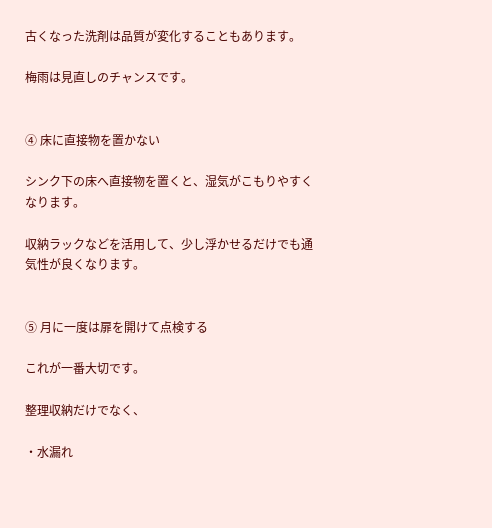古くなった洗剤は品質が変化することもあります。

梅雨は見直しのチャンスです。


④ 床に直接物を置かない

シンク下の床へ直接物を置くと、湿気がこもりやすくなります。

収納ラックなどを活用して、少し浮かせるだけでも通気性が良くなります。


⑤ 月に一度は扉を開けて点検する

これが一番大切です。

整理収納だけでなく、

・水漏れ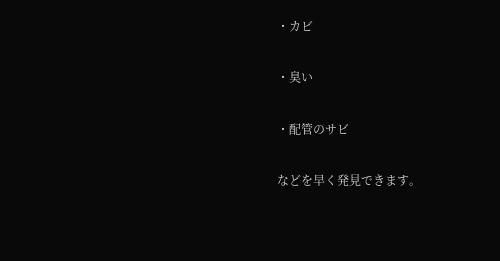・カビ

・臭い

・配管のサビ

などを早く発見できます。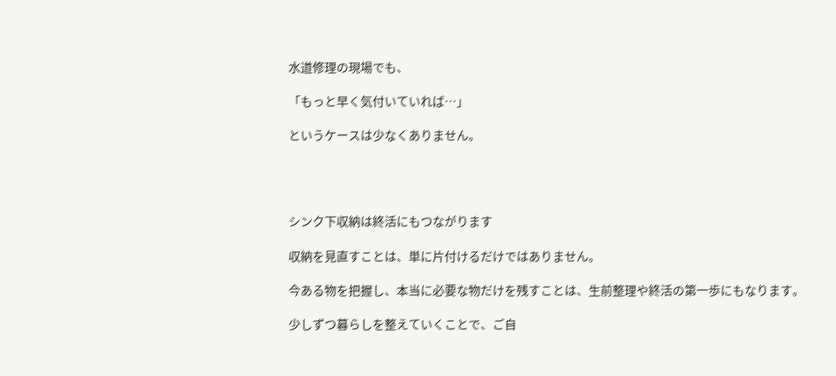水道修理の現場でも、

「もっと早く気付いていれば…」

というケースは少なくありません。




シンク下収納は終活にもつながります

収納を見直すことは、単に片付けるだけではありません。

今ある物を把握し、本当に必要な物だけを残すことは、生前整理や終活の第一歩にもなります。

少しずつ暮らしを整えていくことで、ご自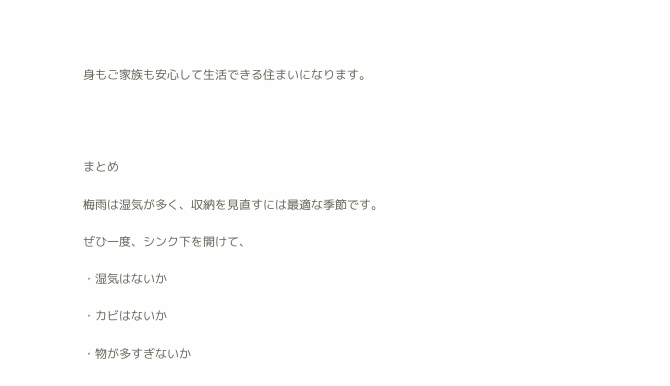身もご家族も安心して生活できる住まいになります。




まとめ

梅雨は湿気が多く、収納を見直すには最適な季節です。

ぜひ一度、シンク下を開けて、

・湿気はないか

・カビはないか

・物が多すぎないか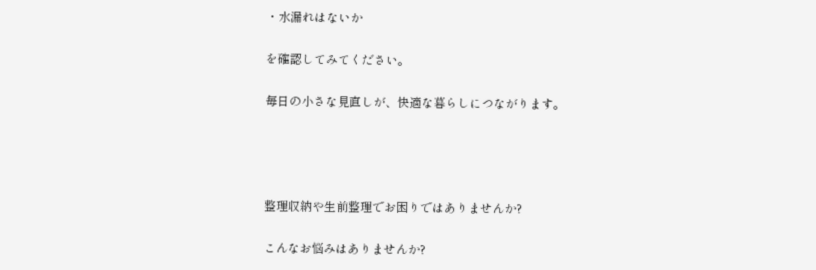・水漏れはないか

を確認してみてください。

毎日の小さな見直しが、快適な暮らしにつながります。




整理収納や生前整理でお困りではありませんか?

こんなお悩みはありませんか?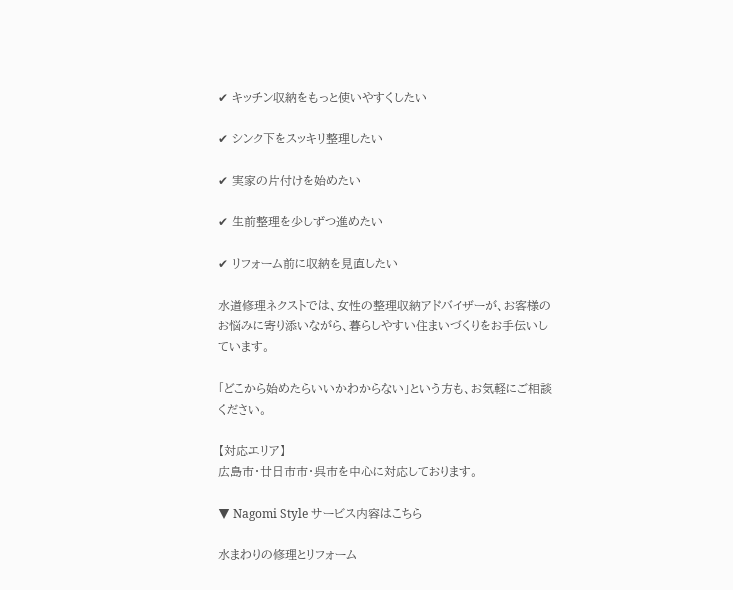✔ キッチン収納をもっと使いやすくしたい

✔ シンク下をスッキリ整理したい

✔ 実家の片付けを始めたい

✔ 生前整理を少しずつ進めたい

✔ リフォーム前に収納を見直したい

水道修理ネクストでは、女性の整理収納アドバイザーが、お客様のお悩みに寄り添いながら、暮らしやすい住まいづくりをお手伝いしています。

「どこから始めたらいいかわからない」という方も、お気軽にご相談ください。

【対応エリア】
広島市・廿日市市・呉市を中心に対応しております。

▼ Nagomi Style サービス内容はこちら

水まわりの修理とリフォーム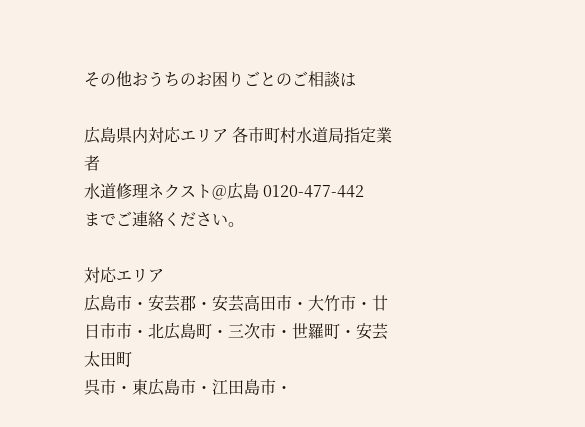その他おうちのお困りごとのご相談は

広島県内対応エリア 各市町村水道局指定業者
水道修理ネクスト@広島 0120-477-442
までご連絡ください。

対応エリア
広島市・安芸郡・安芸高田市・大竹市・廿日市市・北広島町・三次市・世羅町・安芸太田町
呉市・東広島市・江田島市・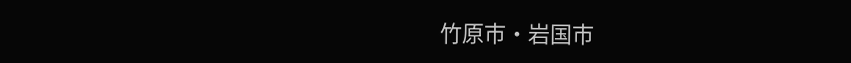竹原市・岩国市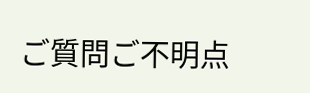ご質問ご不明点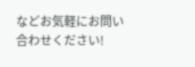などお気軽にお問い合わせください!